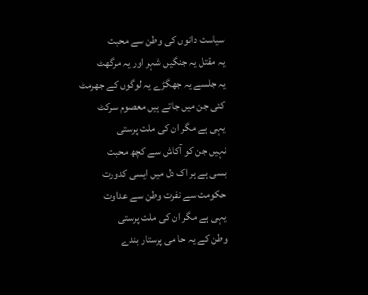سیاست دانوں کی وطن سے محبت
یہ مقتل یہ جنگیں شہر اور یہ مرگھٹ
یہ جلسے یہ جھگڑے یہ لوگوں کے جھرمٹ
کئی جن میں جاتے ہیں معصوم سرکٹ
یہی ہے مگر ان کی ملت پرستی
نہیں جن کو آکاش سے کچھ محبت
بسی ہے ہر اک دل میں ایسی کدورت
حکومت سے نفرت وطن سے عداوت
یہی ہے مگر ان کی ملت پرستی
وطن کے یہ حا می پرستار بندے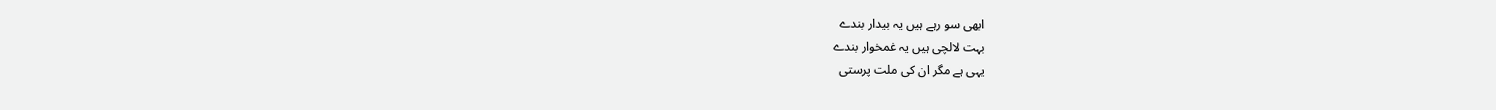ابھی سو رہے ہیں یہ بیدار بندے
بہت لالچی ہیں یہ غمخوار بندے
یہی ہے مگر ان کی ملت پرستی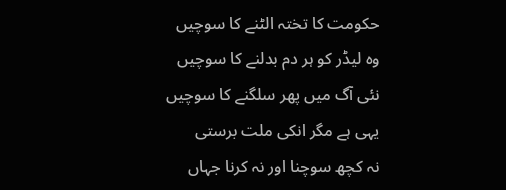حکومت کا تختہ الٹنے کا سوچیں
وہ لیڈر کو ہر دم بدلنے کا سوچیں
نئی آگ میں پھر سلگنے کا سوچیں
یہی ہے مگر انکی ملت برستی
نہ کچھ سوچنا اور نہ کرنا جہاں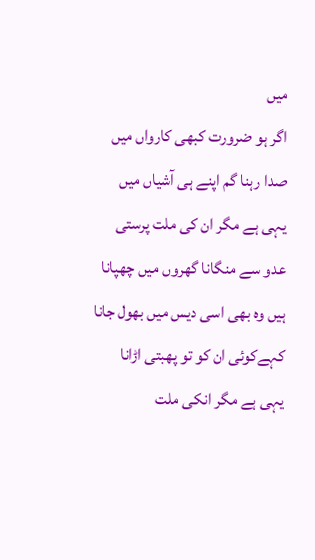میں
اگر ہو ضرورت کبھی کارواں میں
صدا رہنا گم اپنے ہی آشیاں میں
یہی ہے مگر ان کی ملت پرستی
عدو سے منگانا گھروں میں چھپانا
ہیں وہ بھی اسی دیس میں بھول جانا
کہےکوئی ان کو تو پھبتی اڑانا
یہی ہے مگر انکی ملت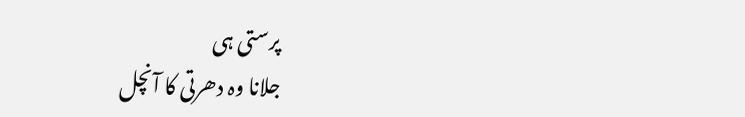پرستی ہی
جلانا وہ دھرتی کا آنچل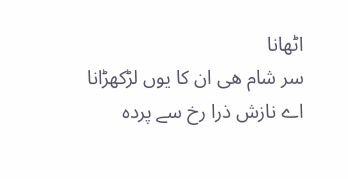اٹھانا
سر شام ھی ان کا یوں لڑکھڑانا
اے نازش ذرا رخ سے پردہ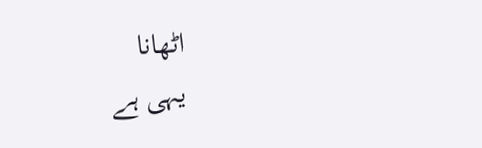اٹھانا
یہی ہے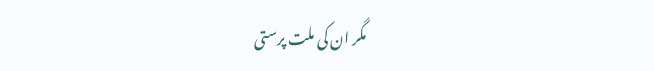مگر ان کی ملت پرستی